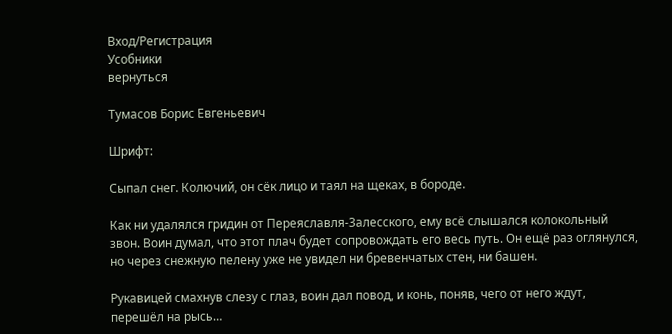Вход/Регистрация
Усобники
вернуться

Тумасов Борис Евгеньевич

Шрифт:

Сыпал снег. Колючий, он сёк лицо и таял на щеках, в бороде.

Как ни удалялся гридин от Переяславля-3алесского, ему всё слышался колокольный звон. Воин думал, что этот плач будет сопровождать его весь путь. Он ещё раз оглянулся, но через снежную пелену уже не увидел ни бревенчатых стен, ни башен.

Рукавицей смахнув слезу с глаз, воин дал повод, и конь, поняв, чего от него ждут, перешёл на рысь…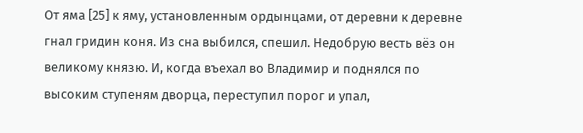От яма [25] к яму, установленным ордынцами, от деревни к деревне гнал гридин коня. Из сна выбился, спешил. Недобрую весть вёз он великому князю. И, когда въехал во Владимир и поднялся по высоким ступеням дворца, переступил порог и упал,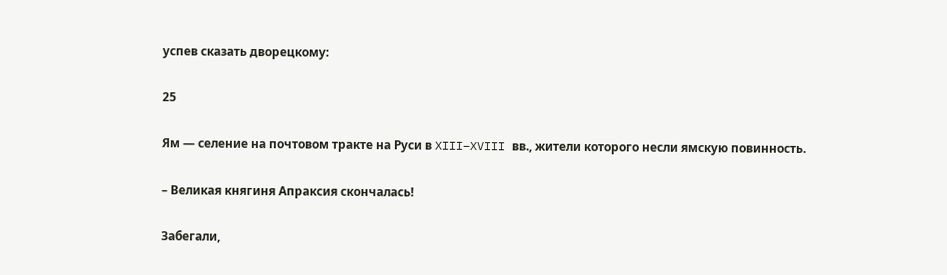успев сказать дворецкому:

25

Ям — селение на почтовом тракте на Руси в XIII–XVIII вв., жители которого несли ямскую повинность.

– Великая княгиня Апраксия скончалась!

Забегали,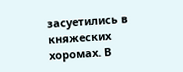засуетились в княжеских хоромах. В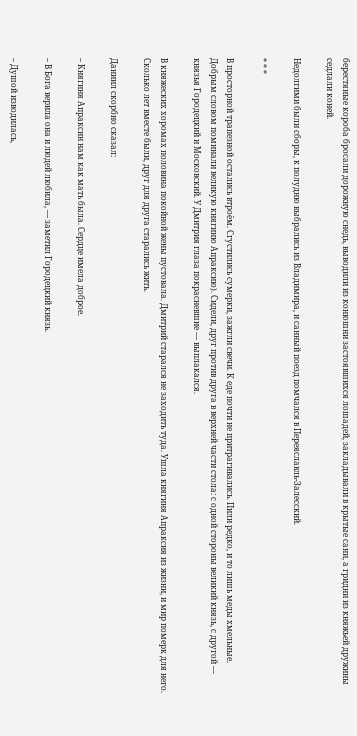берестяные короба бросали дорожную снедь, выводили из конюшни застоявшихся лошадей, закладывали в крытые сани, а гридни из княжьей дружины седлали коней.

Недолгими были сборы, к полудню выбрались из Владимира, и санный поезд помчался в Переяславль-Залесский.

* * *

В просторной трапезной остались втроём. Сгустились сумерки, зажгли свечи. К еде почти не притрагивались. Пили редко, и то лишь меды хмельные. Добрым словом поминали великую княгиню Апраксию). Сидели, друг против друга в верхней части стола: с одной стороны великий князь, с другой — князья Городецкий и Московский. У Дмитрия глаза покрасневшие — выплакался.

В княжеских хоромах половина покойной жены пустовала. Дмитрий старался не заходить туда. Ушла княгиня Апраксия из жизни, и мир померк для него. Сколько лет вместе были, друг для друга старались жить.

Даниил скорбно сказал:

– Княгиня Апраксин нам как мать была. Сердце имела доброе.

– В Бога верила она и людей любила, — заметил Городецкий князь.

– Душой изводилась,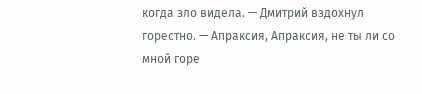когда зло видела. — Дмитрий вздохнул горестно. — Апраксия, Апраксия, не ты ли со мной горе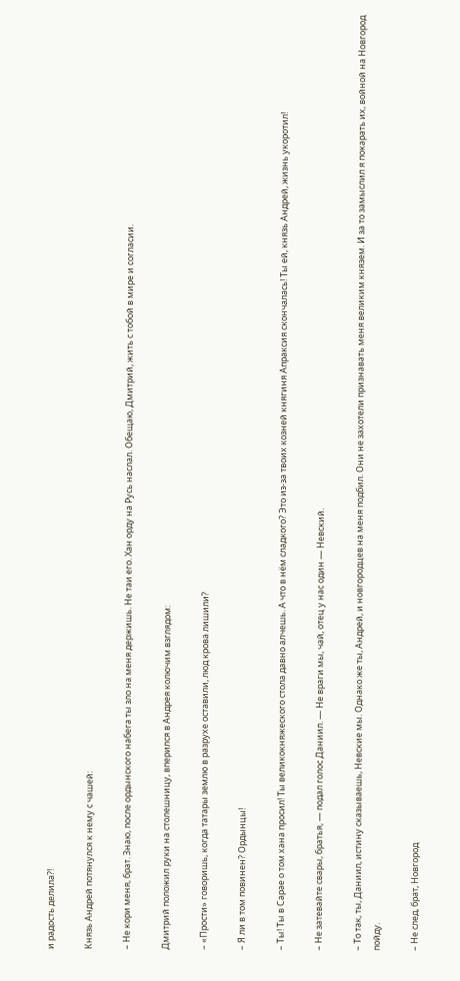и радость делила?!

Князь Андрей потянулся к нему с чашей:

– Не кори меня, брат. Знаю, после ордынского набега ты зло на меня держишь. Не таи его. Хан орду на Русь наслал. Обещаю, Дмитрий, жить с тобой в мире и согласии.

Дмитрий положил руки на столешницу, вперился в Андрея колючим взглядом:

– «Прости» говоришь, когда татары землю в разрухе оставили, люд крова лишили?

– Я ли в том повинен? Ордынцы!

– Ты! Ты в Сарае о том хана просил! Ты великокняжеского стола давно алчешь. А что в нём сладкого? Это из-за твоих козней княгиня Апраксия скончалась! Ты ей, князь Андрей, жизнь укоротил!

– Не затевайте свары, братья, — подал голос Даниил. — Не враги мы, чай, отец у нас один — Невский.

– То так, ты, Даниил, истину сказываешь, Невские мы. Однако же ты, Андрей, и новгородцев на меня подбил. Они не захотели признавать меня великим князем. И за то замыслил я покарать их, войной на Новгород пойду.

– Не след, брат, Новгород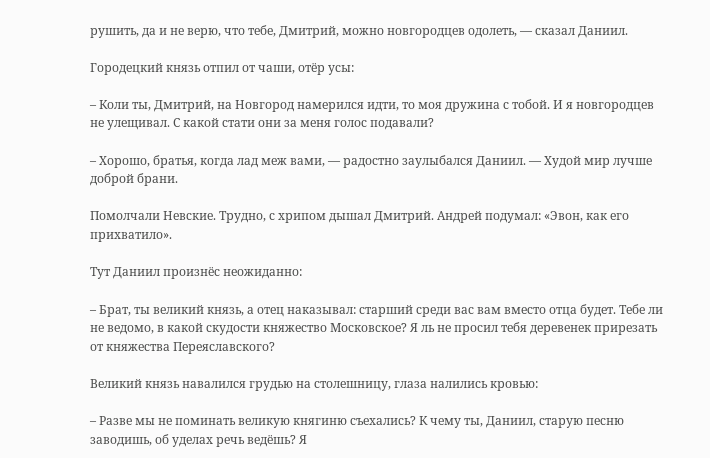рушить, да и не верю, что тебе, Дмитрий, можно новгородцев одолеть, — сказал Даниил.

Городецкий князь отпил от чаши, отёр усы:

– Коли ты, Дмитрий, на Новгород намерился идти, то моя дружина с тобой. И я новгородцев не улещивал. С какой стати они за меня голос подавали?

– Хорошо, братья, когда лад меж вами, — радостно заулыбался Даниил. — Худой мир лучше доброй брани.

Помолчали Невские. Трудно, с хрипом дышал Дмитрий. Андрей подумал: «Эвон, как его прихватило».

Тут Даниил произнёс неожиданно:

– Брат, ты великий князь, а отец наказывал: старший среди вас вам вместо отца будет. Тебе ли не ведомо, в какой скудости княжество Московское? Я ль не просил тебя деревенек прирезать от княжества Переяславского?

Великий князь навалился грудью на столешницу, глаза налились кровью:

– Разве мы не поминать великую княгиню съехались? К чему ты, Даниил, старую песню заводишь, об уделах речь ведёшь? Я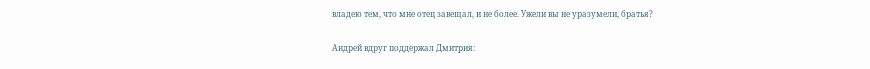владею тем, что мне отец завещал, и не более. Ужели вы не уразумели, братья?

Андрей вдруг поддержал Дмитрия: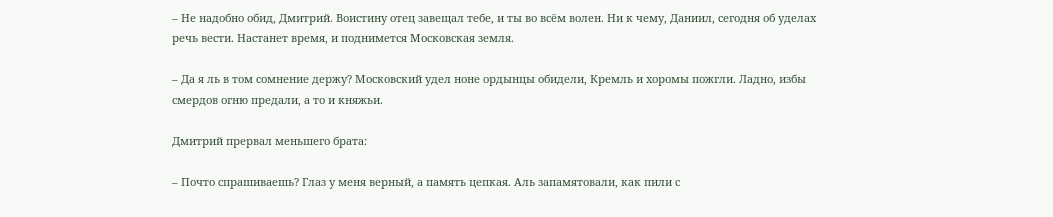– Не надобно обид, Дмитрий. Воистину отец завещал тебе, и ты во всём волен. Ни к чему, Даниил, сегодня об уделах речь вести. Настанет время, и поднимется Московская земля.

– Да я ль в том сомнение держу? Московский удел ноне ордынцы обидели, Кремль и хоромы пожгли. Ладно, избы смердов огню предали, а то и княжьи.

Дмитрий прервал меньшего брата:

– Почто спрашиваешь? Глаз у меня верный, а память цепкая. Аль запамятовали, как пили с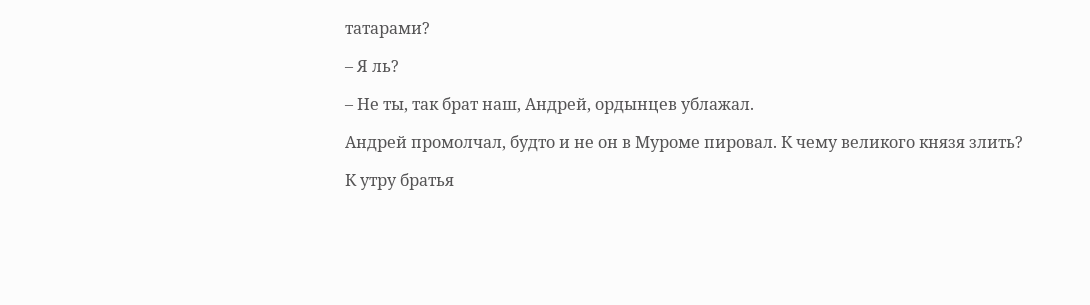татарами?

– Я ль?

– Не ты, так брат наш, Андрей, ордынцев ублажал.

Андрей промолчал, будто и не он в Муроме пировал. К чему великого князя злить?

К утру братья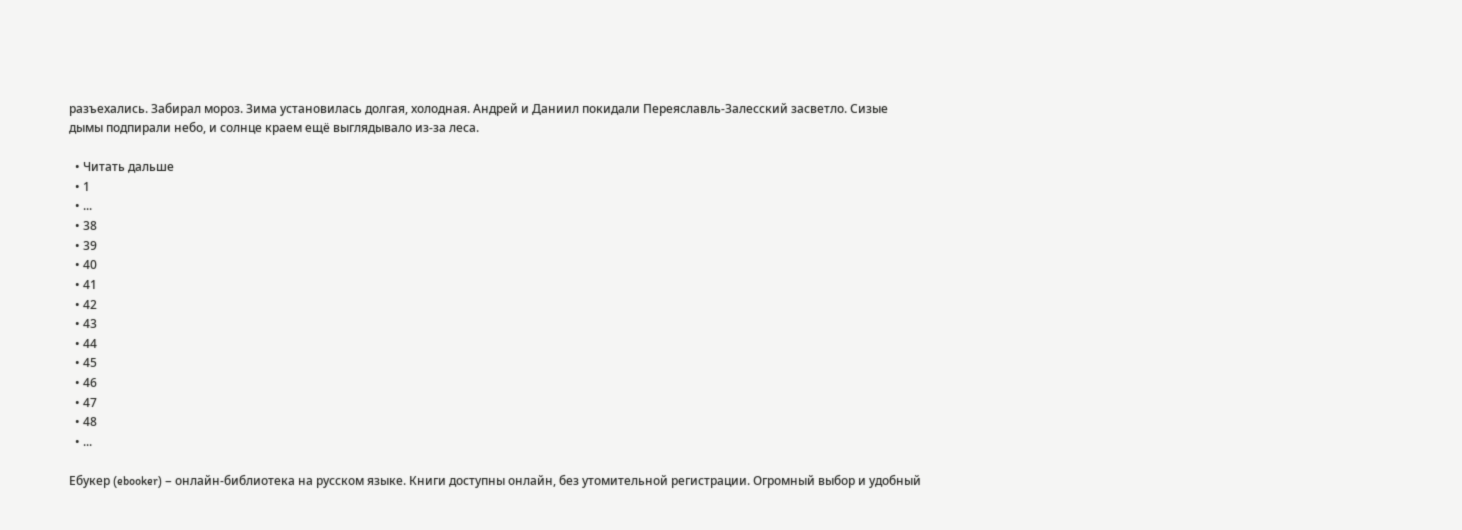разъехались. Забирал мороз. Зима установилась долгая, холодная. Андрей и Даниил покидали Переяславль-Залесский засветло. Сизые дымы подпирали небо, и солнце краем ещё выглядывало из-за леса.

  • Читать дальше
  • 1
  • ...
  • 38
  • 39
  • 40
  • 41
  • 42
  • 43
  • 44
  • 45
  • 46
  • 47
  • 48
  • ...

Ебукер (ebooker) – онлайн-библиотека на русском языке. Книги доступны онлайн, без утомительной регистрации. Огромный выбор и удобный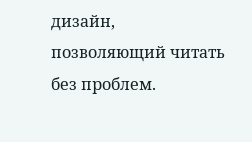дизайн, позволяющий читать без проблем.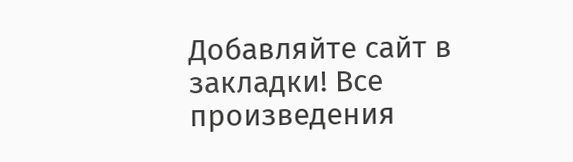Добавляйте сайт в закладки! Все произведения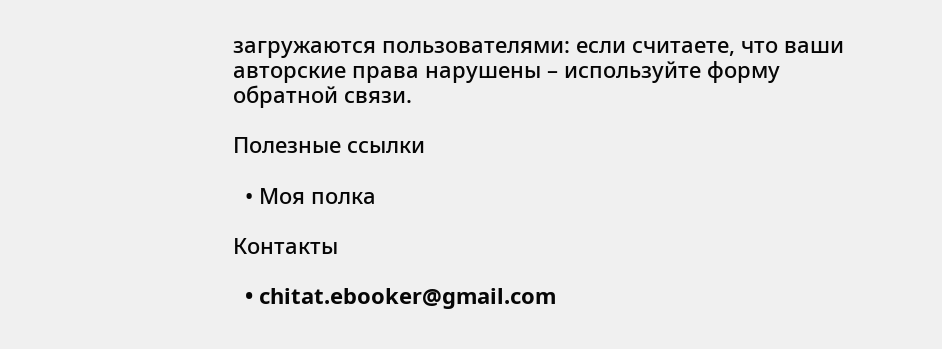загружаются пользователями: если считаете, что ваши авторские права нарушены – используйте форму обратной связи.

Полезные ссылки

  • Моя полка

Контакты

  • chitat.ebooker@gmail.com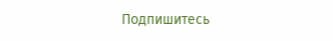Подпишитесь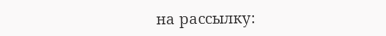на рассылку: